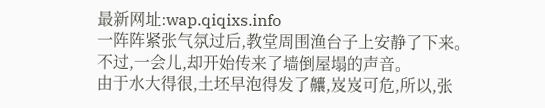最新网址:wap.qiqixs.info
一阵阵紧张气氛过后,教堂周围渔台子上安静了下来。
不过,一会儿,却开始传来了墙倒屋塌的声音。
由于水大得很,土坯早泡得发了齉,岌岌可危,所以,张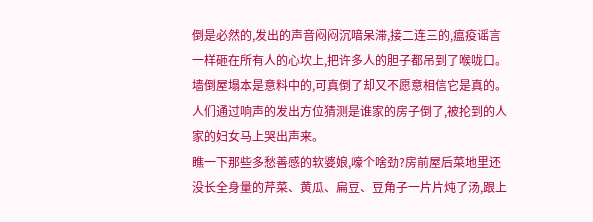倒是必然的,发出的声音闷闷沉喑呆滞,接二连三的,瘟疫谣言一样砸在所有人的心坎上,把许多人的胆子都吊到了喉咙口。
墙倒屋塌本是意料中的,可真倒了却又不愿意相信它是真的。人们通过响声的发出方位猜测是谁家的房子倒了,被抡到的人家的妇女马上哭出声来。
瞧一下那些多愁善感的软婆娘,嚎个啥劲?房前屋后菜地里还没长全身量的芹菜、黄瓜、扁豆、豆角子一片片炖了汤,跟上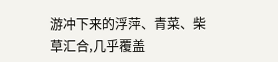游冲下来的浮萍、青菜、柴草汇合,几乎覆盖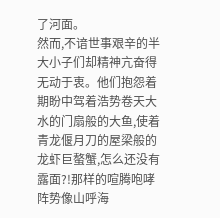了河面。
然而,不谙世事艰辛的半大小子们却精神亢奋得无动于衷。他们抱怨着期盼中驾着浩势卷天大水的门扇般的大鱼,使着青龙偃月刀的屋梁般的龙虾巨螯蟹,怎么还没有露面?!那样的喧腾咆哮阵势像山呼海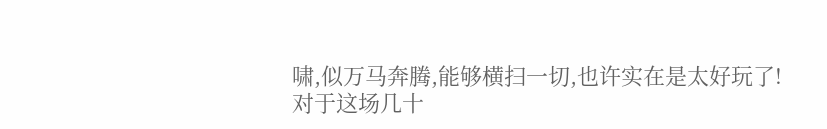啸,似万马奔腾,能够横扫一切,也许实在是太好玩了!
对于这场几十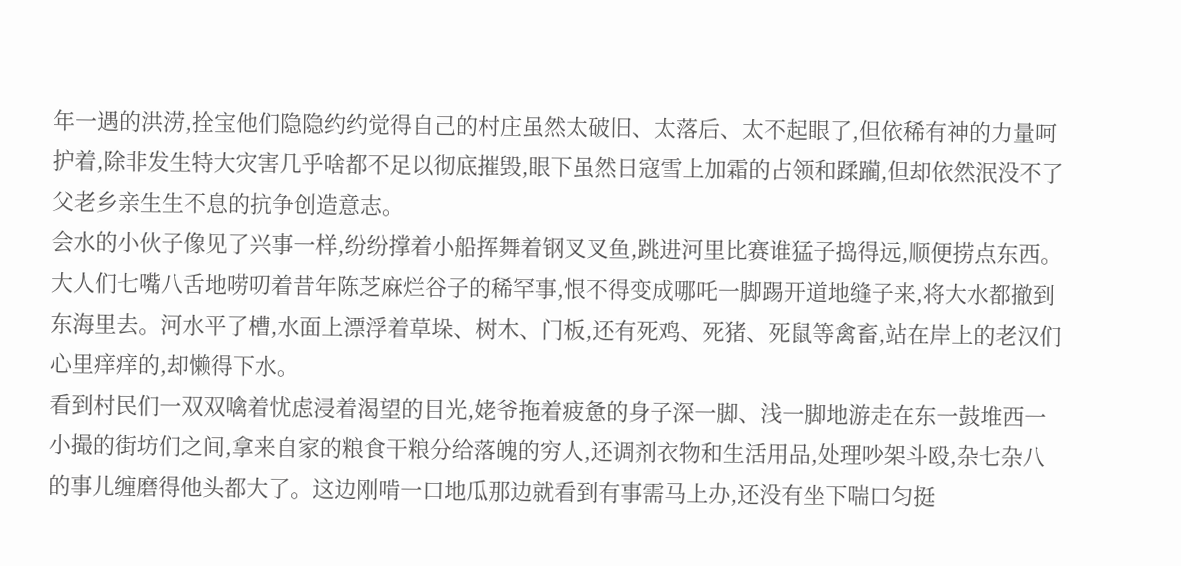年一遇的洪涝,拴宝他们隐隐约约觉得自己的村庄虽然太破旧、太落后、太不起眼了,但依稀有神的力量呵护着,除非发生特大灾害几乎啥都不足以彻底摧毁,眼下虽然日寇雪上加霜的占领和蹂躏,但却依然泯没不了父老乡亲生生不息的抗争创造意志。
会水的小伙子像见了兴事一样,纷纷撑着小船挥舞着钢叉叉鱼,跳进河里比赛谁猛子捣得远,顺便捞点东西。大人们七嘴八舌地唠叨着昔年陈芝麻烂谷子的稀罕事,恨不得变成哪吒一脚踢开道地缝子来,将大水都撤到东海里去。河水平了槽,水面上漂浮着草垛、树木、门板,还有死鸡、死猪、死鼠等禽畜,站在岸上的老汉们心里痒痒的,却懒得下水。
看到村民们一双双噙着忧虑浸着渴望的目光,姥爷拖着疲惫的身子深一脚、浅一脚地游走在东一鼓堆西一小撮的街坊们之间,拿来自家的粮食干粮分给落魄的穷人,还调剂衣物和生活用品,处理吵架斗殴,杂七杂八的事儿缠磨得他头都大了。这边刚啃一口地瓜那边就看到有事需马上办,还没有坐下喘口匀挺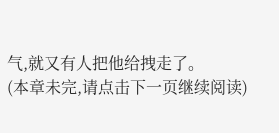气,就又有人把他给拽走了。
(本章未完,请点击下一页继续阅读)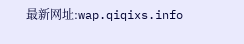最新网址:wap.qiqixs.info